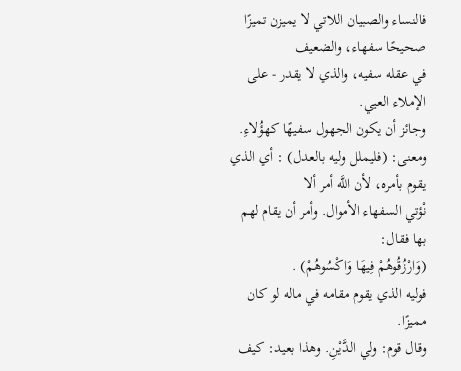فالنساء والصبيان اللاتي لا يميزن تميزًا صحيحًا سفهاء، والضعيف
في عقله سفيه، والذي لا يقدر - على الإملاء العيي.
وجائز أن يكون الجهول سفيهًا كهؤُلاءِ.
ومعنى: (فليملل وليه بالعدل) : أي الذي يقوم بأمره، لأن اللَّه أمر ألا
نْؤتي السفهاء الأموال. وأمر أن يقام لهم بها فقال:
(وَارْزُقُوهُمْ فِيهَا وَاكْسُوهُمْ) .
فوليه الذي يقوم مقامه في ماله لو كان مميزًا.
وقال قوم: ولي الدَّيْنِ. وهذا بعيد: كيف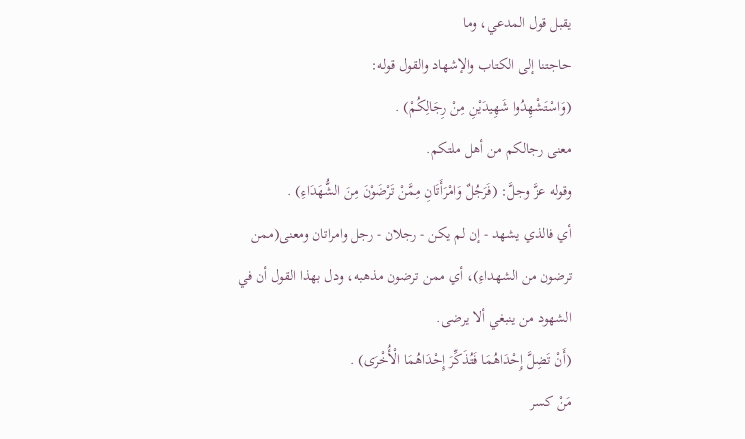يقبل قول المدعي، وما
حاجتنا إلى الكتاب والإشهاد والقول قوله:
(وَاسْتَشْهِدُوا شَهِيدَيْنِ مِنْ رِجَالِكُمْ) .
معنى رجالكم من أهل ملتكم.
وقوله عزَّ وجلَّ: (فَرَجُلٌ وَامْرَأَتَانِ مِمَّنْ تَرْضَوْنَ مِنَ الشُّهَدَاءِ) .
أي فالذي يشهد - إن لم يكن - رجلان - رجل وامراتان ومعنى(ممن
ترضون من الشهداءِ)، أي ممن ترضون مذهبه، ودل بهذا القول أن في الشهود من ينبغي ألا يرضى.
(أَنْ تَضِلَّ إِحْدَاهُمَا فَتُذَكِّرَ إِحْدَاهُمَا الْأُخْرَى) .
مَنْ كسر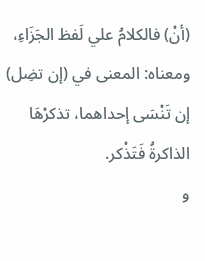(أنْ) فالكلامُ علي لَفظ الجَزَاءِ، ومعناه: المعنى في (إن تضِل)
إن تَنْسَى إحداهما، تذكرْهَا الذاكرةُ فَتَذْكر.
و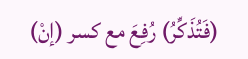(فَتُذَكِّرُ) رُفِعَ مع كسر (إنْ)